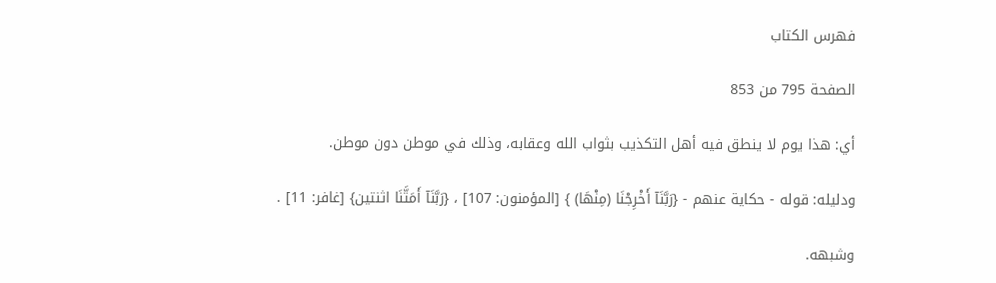فهرس الكتاب

الصفحة 795 من 853

أي: هذا يوم لا ينطق فيه أهل التكذيب بثواب الله وعقابه، وذلك في موطن دون موطن.

ودليله: قوله - حكاية عنهم - {رَبَّنَآ أَخْرِجْنَا (مِنْهَا) } [المؤمنون: 107] ، {رَبَّنَآ أَمَتَّنَا اثنتين} [غافر: 11] .

وشبهه.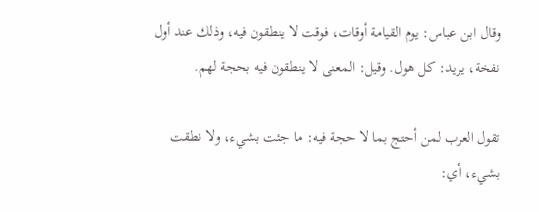وقال ابن عباس: يوم القيامة أوقات، فوقت لا ينطقون فيه، وذلك عند أول نفخة، يريد: كل هول. وقيل: المعنى لا ينطقون فيه بحجة لهم.

تقول العرب لمن أحتج بما لا حجة فيه: ما جئت بشيء، ولا نطقت بشيء، أي: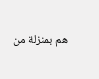هم بمنزلة من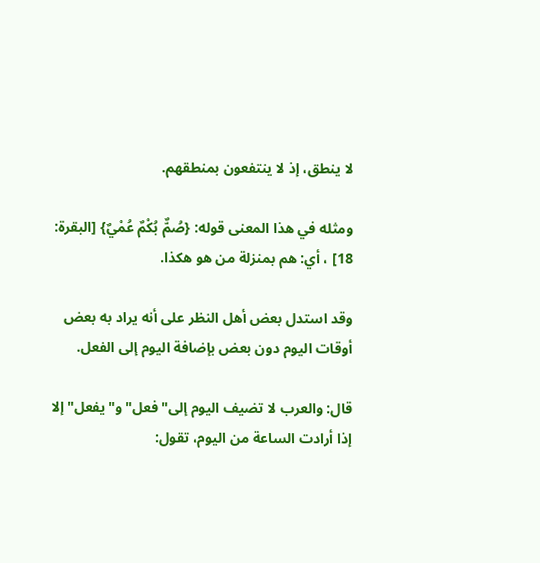لا ينطق، إذ لا ينتفعون بمنطقهم.

ومثله في هذا المعنى قوله: {صُمٌّ بُكْمٌ عُمْيٌ} [البقرة: 18] ، أي: هم بمنزلة من هو هكذا.

وقد استدل بعض أهل النظر على أنه يراد به بعض أوقات اليوم دون بعض بإضافة اليوم إلى الفعل.

قال: والعرب لا تضيف اليوم إلى"فعل"و"يفعل"إلا إذا أرادت الساعة من اليوم، تقول: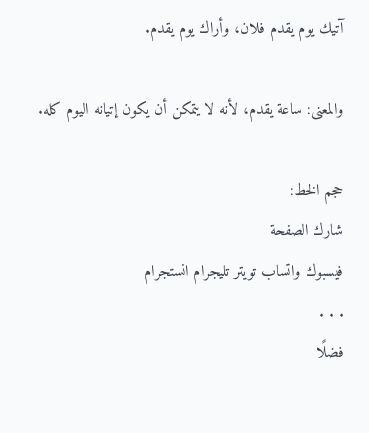آتيك يوم يقدم فلان، وأراك يوم يقدم.

والمعنى: ساعة يقدم، لأنه لا يتمكن أن يكون إتيانه اليوم كله.

حجم الخط:
شارك الصفحة
فيسبوك واتساب تويتر تليجرام انستجرام
. . .
فضلًا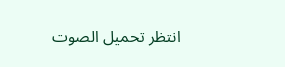انتظر تحميل الصوت